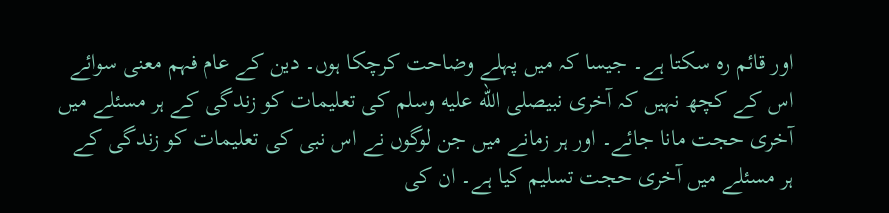اور قائم رہ سکتا ہے۔ جیسا کہ میں پہلے وضاحت کرچکا ہوں۔ دین کے عام فہم معنی سوائے اس کے کچھ نہیں کہ آخری نبیصلى الله عليه وسلم کی تعلیمات کو زندگی کے ہر مسئلے میں آخری حجت مانا جائے۔ اور ہر زمانے میں جن لوگوں نے اس نبی کی تعلیمات کو زندگی کے ہر مسئلے میں آخری حجت تسلیم کیا ہے۔ ان کی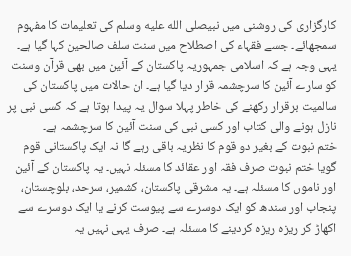کارگزاری کی روشنی میں نبیصلى الله عليه وسلم کی تعلیمات کا مفہوم سمجھائے۔ جسے فقہاء کی اصطلاح میں سنت سلف صالحین کہا گیا ہے۔ یہی وجہ ہے کہ اسلامی جمہوریہ پاکستان کے آئین میں بھی قرآن وسنت کو سارے آئین کا سرچشمہ قرار دیا گیا ہے۔ ان حالات میں پاکستان کی سالمیت برقرار رکھنے کی خاطر پہلا سوال یہ پیدا ہوتا ہے کہ کسی نبی پر نازل ہونے والی کتاب اور کسی نبی کی سنت آئین کا سرچشمہ ہے۔
ختم نبوت کے بغیر دو قوم کا نظریہ باقی رہے گا نہ ایک پاکستانی قوم
گویا ختم نبوت صرف فقہ اور عقائد کا مسئلہ نہیں۔ یہ پاکستان کے آئین اور ناموں کا مسئلہ ہے۔ یہ مشرقی پاکستان، کشمیر، سرحد، بلوچستان، پنجاب اور سندھ کو ایک دوسرے سے پیوست کرنے یا ایک دوسرے سے اکھاڑ کر ریزہ ریزہ کردینے کا مسئلہ ہے۔ صرف یہی نہیں یہ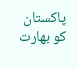پاکستان کو بھارت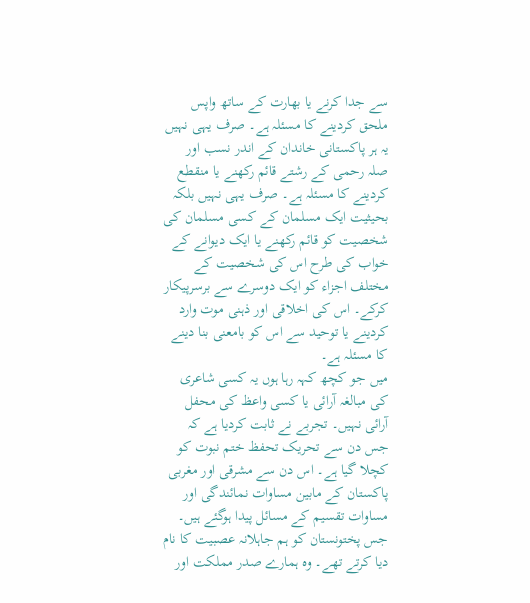سے جدا کرنے یا بھارت کے ساتھ واپس ملحق کردینے کا مسئلہ ہے۔ صرف یہی نہیں یہ ہر پاکستانی خاندان کے اندر نسب اور صلہ رحمی کے رشتے قائم رکھنے یا منقطع کردینے کا مسئلہ ہے۔ صرف یہی نہیں بلکہ بحیثیت ایک مسلمان کے کسی مسلمان کی شخصیت کو قائم رکھنے یا ایک دیوانے کے خواب کی طرح اس کی شخصیت کے مختلف اجزاء کو ایک دوسرے سے برسرپیکار کرکے۔ اس کی اخلاقی اور ذہنی موت وارد کردینے یا توحید سے اس کو بامعنی بنا دینے کا مسئلہ ہے۔
میں جو کچھ کہہ رہا ہوں یہ کسی شاعری کی مبالغہ آرائی یا کسی واعظ کی محفل آرائی نہیں۔ تجربے نے ثابت کردیا ہے کہ جس دن سے تحریک تحفظ ختم نبوت کو کچلا گیا ہے۔ اس دن سے مشرقی اور مغربی پاکستان کے مابین مساوات نمائندگی اور مساوات تقسیم کے مسائل پیدا ہوگئے ہیں۔ جس پختونستان کو ہم جاہلانہ عصبیت کا نام دیا کرتے تھے۔ وہ ہمارے صدر مملکت اور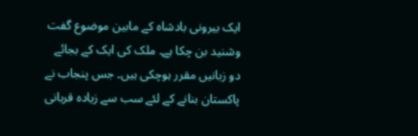ایک بیرونی بادشاہ کے مابین موضوع گفت وشنید بن چکا ہے۔ ملک کی ایک کے بجائے دو زبانیں مقرر ہوچکی ہیں۔ جس پنجاب نے پاکستان بنانے کے لئے سب سے زیادہ قربانی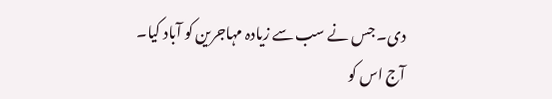دی۔ جس نے سب سے زیادہ مہاجرین کو آباد کیا۔
آج اس کو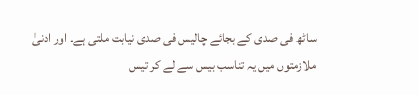ساٹھ فی صدی کے بجائے چالیس فی صدی نیابت ملتی ہے۔ اور ادنیٰ ملازمتوں میں یہ تناسب بیس سے لے کر تیس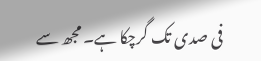فی صدی تک گرچکا ہے۔ مجھ سے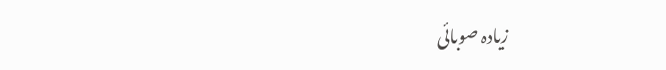زیادہ صوبائی